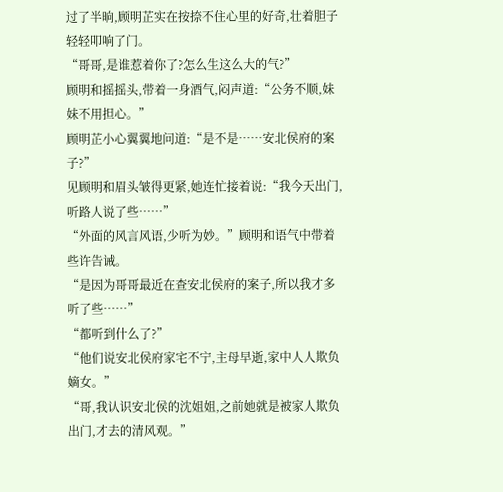过了半晌,顾明芷实在按捺不住心里的好奇,壮着胆子轻轻叩响了门。
“哥哥,是谁惹着你了?怎么生这么大的气?”
顾明和摇摇头,带着一身酒气,闷声道:“公务不顺,妹妹不用担心。”
顾明芷小心翼翼地问道:“是不是……安北侯府的案子?”
见顾明和眉头皱得更紧,她连忙接着说:“我今天出门,听路人说了些……”
“外面的风言风语,少听为妙。”顾明和语气中带着些许告诫。
“是因为哥哥最近在查安北侯府的案子,所以我才多听了些……”
“都听到什么了?”
“他们说安北侯府家宅不宁,主母早逝,家中人人欺负嫡女。”
“哥,我认识安北侯的沈姐姐,之前她就是被家人欺负出门,才去的清风观。”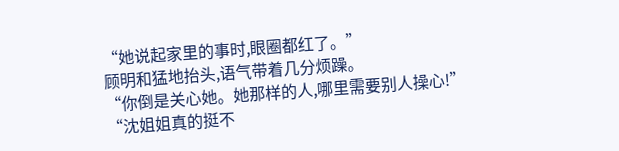“她说起家里的事时,眼圈都红了。”
顾明和猛地抬头,语气带着几分烦躁。
“你倒是关心她。她那样的人,哪里需要别人操心!”
“沈姐姐真的挺不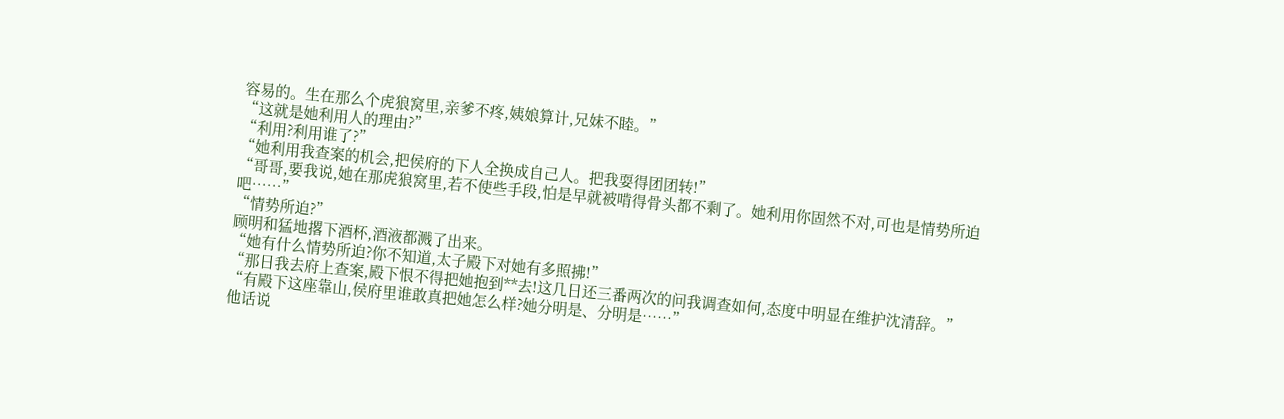容易的。生在那么个虎狼窝里,亲爹不疼,姨娘算计,兄妹不睦。”
“这就是她利用人的理由?”
“利用?利用谁了?”
“她利用我查案的机会,把侯府的下人全换成自己人。把我耍得团团转!”
“哥哥,要我说,她在那虎狼窝里,若不使些手段,怕是早就被啃得骨头都不剩了。她利用你固然不对,可也是情势所迫吧……”
“情势所迫?”
顾明和猛地撂下酒杯,酒液都溅了出来。
“她有什么情势所迫?你不知道,太子殿下对她有多照拂!”
“那日我去府上查案,殿下恨不得把她抱到**去!这几日还三番两次的问我调查如何,态度中明显在维护沈清辞。”
“有殿下这座靠山,侯府里谁敢真把她怎么样?她分明是、分明是……”
他话说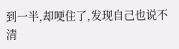到一半,却哽住了,发现自己也说不清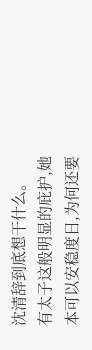沈清辞到底想干什么。
有太子这般明显的庇护,她本可以安稳度日,为何还要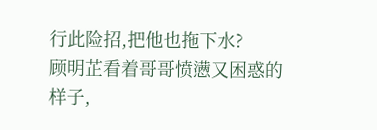行此险招,把他也拖下水?
顾明芷看着哥哥愤懑又困惑的样子,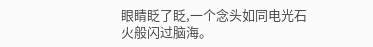眼睛眨了眨,一个念头如同电光石火般闪过脑海。